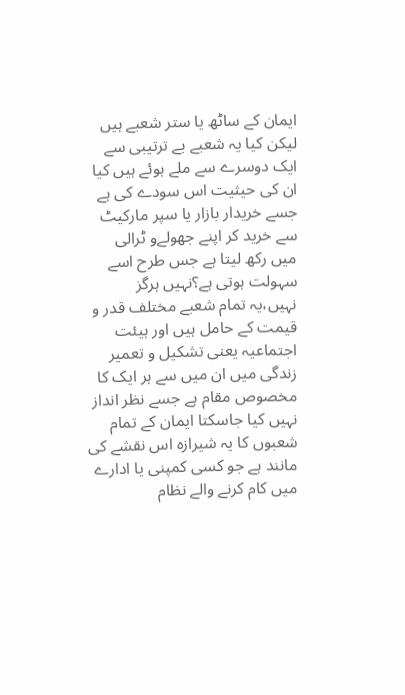ایمان کے ساٹھ یا ستر شعبے ہیں لیکن کیا یہ شعبے بے ترتیبی سے ایک دوسرے سے ملے ہوئے ہیں کیا ان کی حیثیت اس سودے کی ہے جسے خریدار بازار یا سپر مارکیٹ سے خرید کر اپنے جھولےو ٹرالی میں رکھ لیتا ہے جس طرح اسے سہولت ہوتی ہے؟نہیں ہرگز نہیں،یہ تمام شعبے مختلف قدر و قیمت کے حامل ہیں اور ہیئت اجتماعیہ یعنی تشکیل و تعمیر زندگی میں ان میں سے ہر ایک کا مخصوص مقام ہے جسے نظر انداز نہیں کیا جاسکتا ایمان کے تمام شعبوں کا یہ شیرازہ اس نقشے کی مانند ہے جو کسی کمپنی یا ادارے میں کام کرنے والے نظام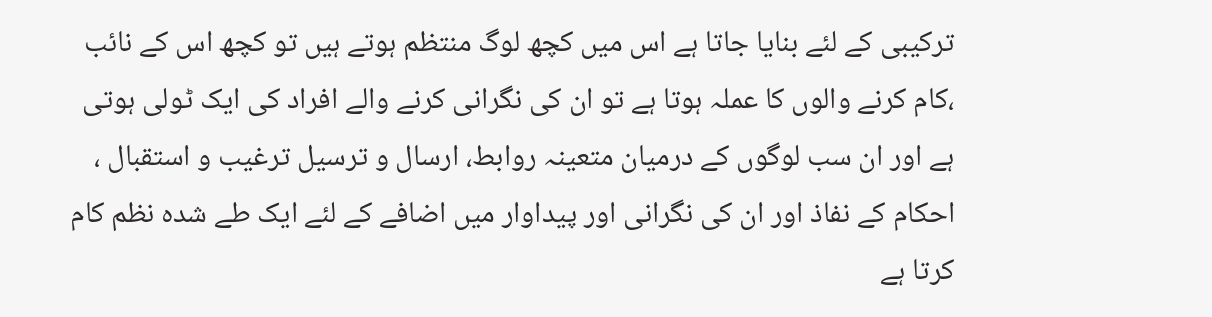ترکیبی کے لئے بنایا جاتا ہے اس میں کچھ لوگ منتظم ہوتے ہیں تو کچھ اس کے نائب ،کام کرنے والوں کا عملہ ہوتا ہے تو ان کی نگرانی کرنے والے افراد کی ایک ٹولی ہوتی ہے اور ان سب لوگوں کے درمیان متعینہ روابط، ارسال و ترسیل ترغیب و استقبال ، احکام کے نفاذ اور ان کی نگرانی اور پیداوار میں اضافے کے لئے ایک طے شدہ نظم کام کرتا ہے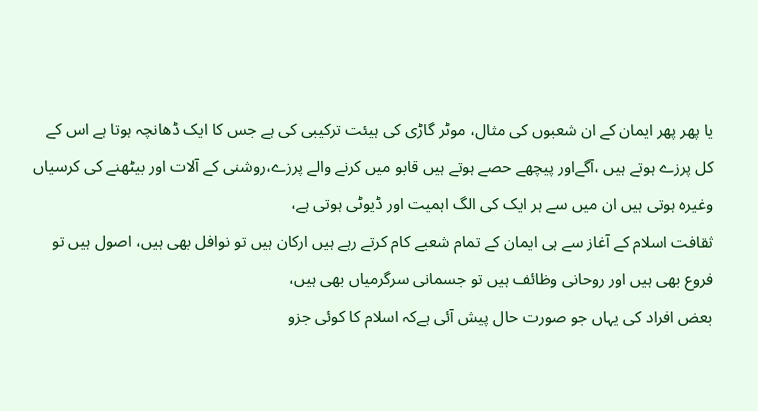یا پھر پھر ایمان کے ان شعبوں کی مثال، موٹر گاڑی کی ہیئت ترکیبی کی ہے جس کا ایک ڈھانچہ ہوتا ہے اس کے کل پرزے ہوتے ہیں ،آگےاور پیچھے حصے ہوتے ہیں قابو میں کرنے والے پرزے،روشنی کے آلات اور بیٹھنے کی کرسیاں وغیرہ ہوتی ہیں ان میں سے ہر ایک کی الگ اہمیت اور ڈیوٹی ہوتی ہے،
ثقافت اسلام کے آغاز سے ہی ایمان کے تمام شعبے کام کرتے رہے ہیں ارکان ہیں تو نوافل بھی ہیں، اصول ہیں تو فروع بھی ہیں اور روحانی وظائف ہیں تو جسمانی سرگرمیاں بھی ہیں،
بعض افراد کی یہاں جو صورت حال پیش آئی ہےکہ اسلام کا کوئی جزو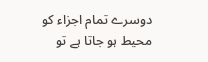دوسرے تمام اجزاء کو محیط ہو جاتا ہے تو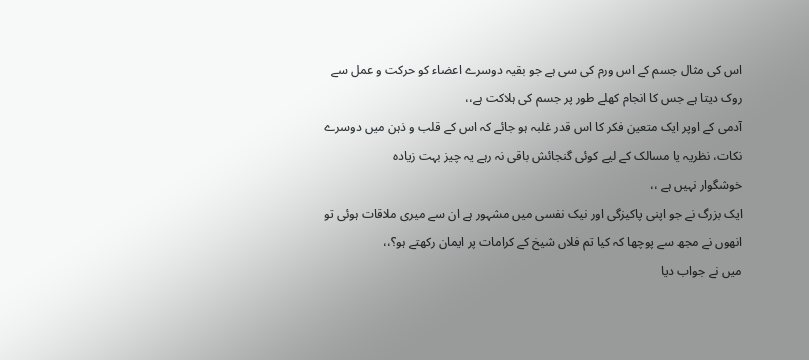اس کی مثال جسم کے اس ورم کی سی ہے جو بقیہ دوسرے اعضاء کو حرکت و عمل سے روک دیتا ہے جس کا انجام کھلے طور پر جسم کی ہلاکت ہے،،
آدمی کے اوپر ایک متعین فکر کا اس قدر غلبہ ہو جائے کہ اس کے قلب و ذہن میں دوسرے نکات، نظریہ یا مسالک کے لیے کوئی گنجائش باقی نہ رہے یہ چیز بہت زیادہ
خوشگوار نہیں ہے ،،
ایک بزرگ نے جو اپنی پاکیزگی اور نیک نفسی میں مشہور ہے ان سے میری ملاقات ہوئی تو انھوں نے مجھ سے پوچھا کہ کیا تم فلاں شیخ کے کرامات پر ایمان رکھتے ہو؟،،
میں نے جواب دیا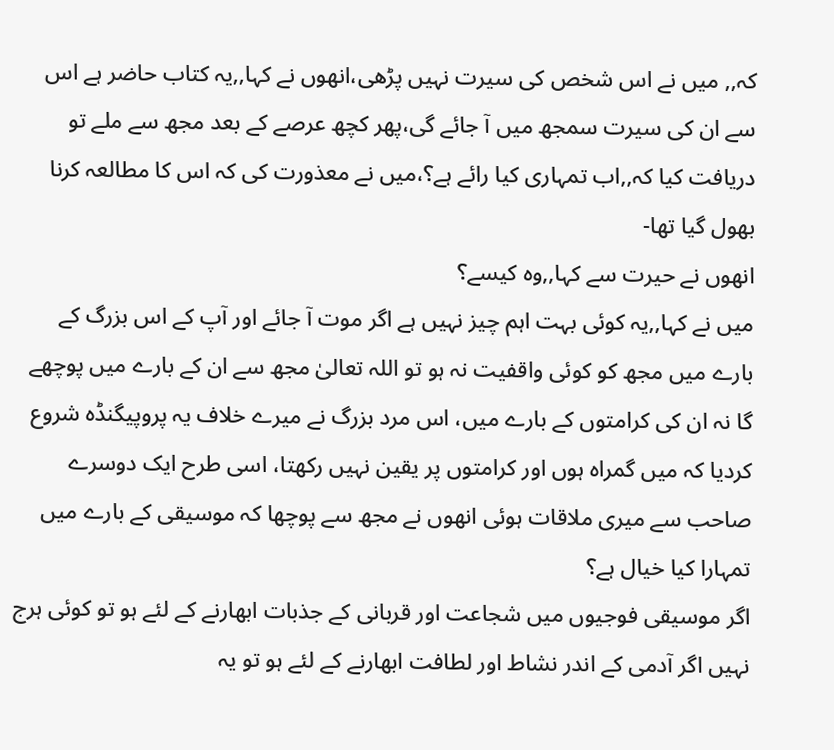کہ,, میں نے اس شخص کی سیرت نہیں پڑھی،انھوں نے کہا,,یہ کتاب حاضر ہے اس سے ان کی سیرت سمجھ میں آ جائے گی،پھر کچھ عرصے کے بعد مجھ سے ملے تو دریافت کیا کہ,,اب تمہاری کیا رائے ہے؟،میں نے معذورت کی کہ اس کا مطالعہ کرنا بھول گیا تھا-
انھوں نے حیرت سے کہا,,وہ کیسے؟
میں نے کہا,,یہ کوئی بہت اہم چیز نہیں ہے اگر موت آ جائے اور آپ کے اس بزرگ کے بارے میں مجھ کو کوئی واقفیت نہ ہو تو اللہ تعالیٰ مجھ سے ان کے بارے میں پوچھے گا نہ ان کی کرامتوں کے بارے میں، اس مرد بزرگ نے میرے خلاف یہ پروپیگنڈہ شروع کردیا کہ میں گمراہ ہوں اور کرامتوں پر یقین نہیں رکھتا، اسی طرح ایک دوسرے صاحب سے میری ملاقات ہوئی انھوں نے مجھ سے پوچھا کہ موسیقی کے بارے میں تمہارا کیا خیال ہے؟
اگر موسیقی فوجیوں میں شجاعت اور قربانی کے جذبات ابھارنے کے لئے ہو تو کوئی ہرج نہیں اگر آدمی کے اندر نشاط اور لطافت ابھارنے کے لئے ہو تو یہ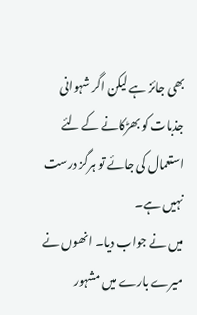بھی جائز ہے لیکن اگر شہوانی جذبات کو بھڑکانے کے لئے استعمال کی جائے تو ہرگز درست نہیں ہے۔
میں نے جواب دیا۔ انھوں نے میرے بارے میں مشہور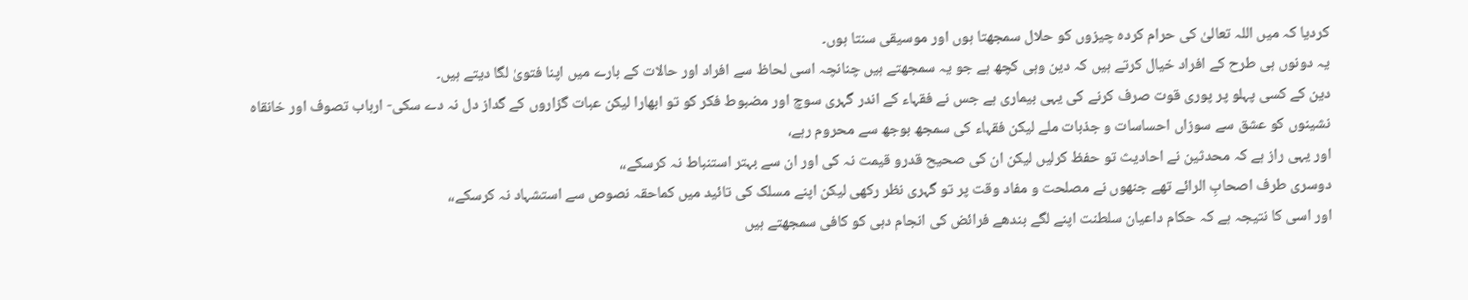کردیا کہ میں اللہ تعالیٰ کی حرام کردہ چیزوں کو حلال سمجھتا ہوں اور موسیقی سنتا ہوں۔
یہ دونوں ہی طرح کے افراد خیال کرتے ہیں کہ دین وہی کچھ ہے جو یہ سمجھتے ہیں چنانچہ اسی لحاظ سے افراد اور حالات کے بارے میں اپنا فتویٰ لگا دیتے ہیں۔
دین کے کسی پہلو پر پوری قوت صرف کرنے کی یہی بیماری ہے جس نے فقہاء کے اندر گہری سوچ اور مضبوط فکر کو تو ابھارا لیکن عبات گزاروں کے گداز دل نہ دے سکی- ارباب تصوف اور خانقاہ نشینوں کو عشق سے سوزاں احساسات و جذبات ملے لیکن فقہاء کی سمجھ بوجھ سے محروم رہے،
اور یہی راز ہے کہ محدثین نے احادیث تو حفظ کرلیں لیکن ان کی صحیح قدرو قیمت نہ کی اور ان سے بہتر استنباط نہ کرسکے،،
دوسری طرف اصحابِ الرائے تھے جنھوں نے مصلحت و مفاد وقت پر تو گہری نظر رکھی لیکن اپنے مسلک کی تائید میں کماحقہ نصوص سے استشہاد نہ کرسکے،،
اور اسی کا نتیجہ ہے کہ حکام داعیان سلطنت اپنے لگے بندھے فرائض کی انجام دہی کو کافی سمجھتے ہیں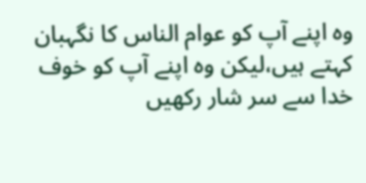وہ اپنے آپ کو عوام الناس کا نگہبان کہتے ہیں،لیکن وہ اپنے آپ کو خوف خدا سے سر شار رکھیں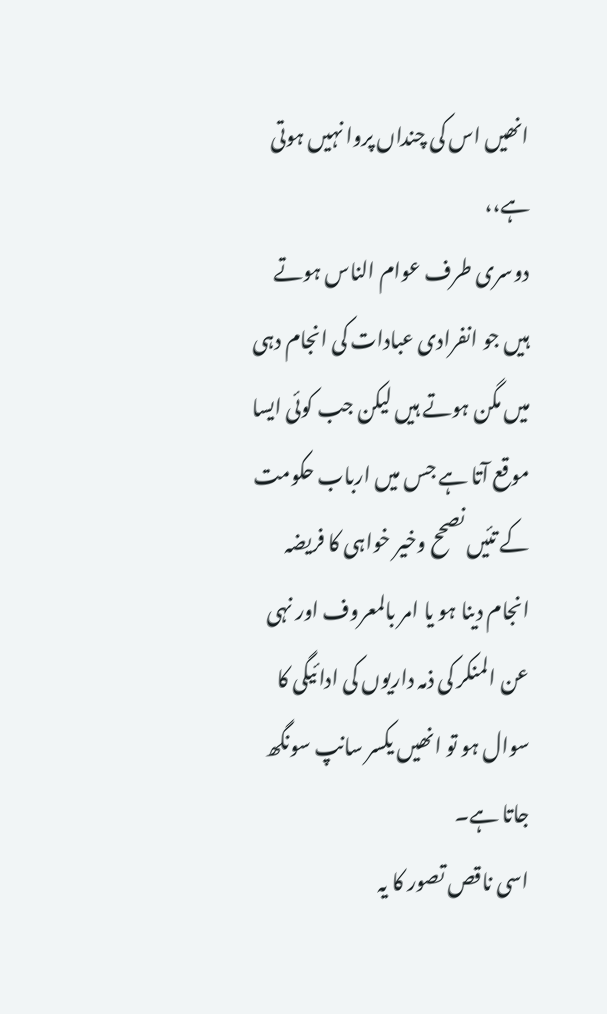انھیں اس کی چنداں پروا نہیں ہوتی ہے،،
دوسری طرف عوام الناس ہوتے ہیں جو انفرادی عبادات کی انجام دہی میں مگن ہوتے ہیں لیکن جب کوئی ایسا موقع آتا ہے جس میں ارباب حکومت کے تئیں نصحح وخیر خواہی کا فریضہ انجام دینا ہو یا امر بالمعروف اور نہی عن المنکر کی ذمہ داریوں کی ادائیگی کا سوال ہو تو انھیں یکسر سانپ سونگھ جاتا ہے۔
اسی ناقص تصور کا یہ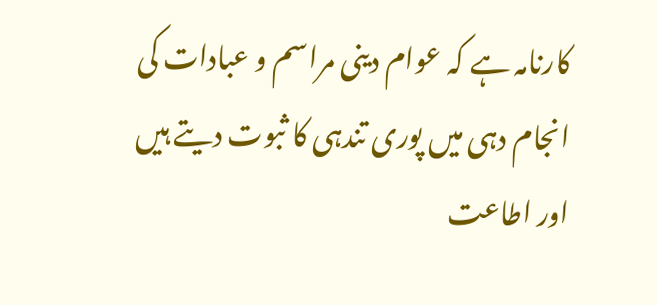کارنامہ ہے کہ عوام دینی مراسم و عبادات کی انجام دہی میں پوری تندہی کا ثبوت دیتے ہیں اور اطاعت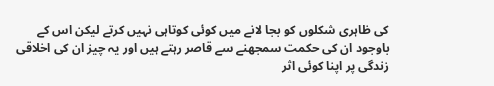کی ظاہری شکلوں کو بجا لانے میں کوئی کوتاہی نہیں کرتے لیکن اس کے باوجود ان کی حکمت سمجھنے سے قاصر رہتے ہیں اور یہ چیز ان کی اخلاقی زندگی پر اپنا کوئی اثر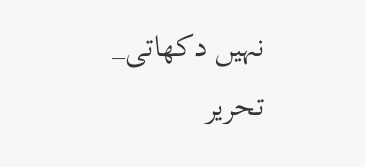نہیں دکھاتی_
تحریر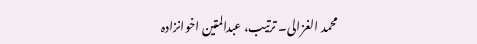محمد الغزالی۔ ترتیب، عبدالمتین اخوانزادہ